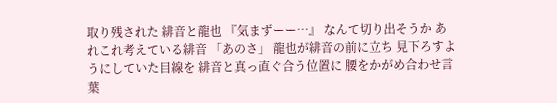取り残された 緋音と龍也 『気まずーー…』 なんて切り出そうか あれこれ考えている緋音 「あのさ」 龍也が緋音の前に立ち 見下ろすようにしていた目線を 緋音と真っ直ぐ合う位置に 腰をかがめ合わせ言葉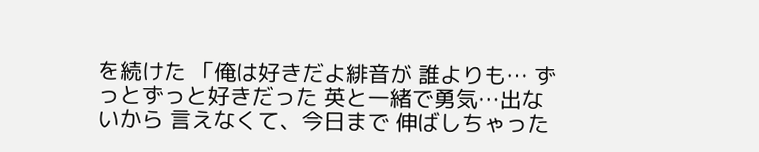を続けた 「俺は好きだよ緋音が 誰よりも… ずっとずっと好きだった 英と一緒で勇気…出ないから 言えなくて、今日まで 伸ばしちゃった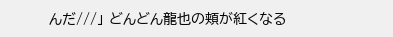んだ///」 どんどん龍也の頬が紅くなる